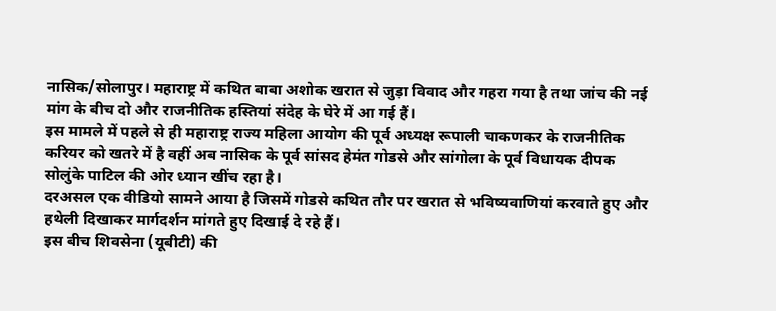नासिक/सोलापुर। महाराष्ट्र में कथित बाबा अशोक खरात से जुड़ा विवाद और गहरा गया है तथा जांच की नई मांग के बीच दो और राजनीतिक हस्तियां संदेह के घेरे में आ गई हैं।
इस मामले में पहले से ही महाराष्ट्र राज्य महिला आयोग की पूर्व अध्यक्ष रूपाली चाकणकर के राजनीतिक करियर को खतरे में है वहीं अब नासिक के पूर्व सांसद हेमंत गोडसे और सांगोला के पूर्व विधायक दीपक सोलुंके पाटिल की ओर ध्यान खींच रहा है।
दरअसल एक वीडियो सामने आया है जिसमें गोडसे कथित तौर पर खरात से भविष्यवाणियां करवाते हुए और हथेली दिखाकर मार्गदर्शन मांगते हुए दिखाई दे रहे हैं।
इस बीच शिवसेना (यूबीटी) की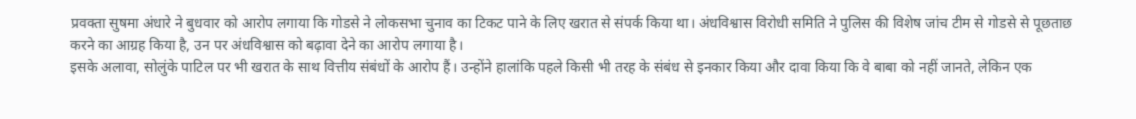प्रवक्ता सुषमा अंधारे ने बुधवार को आरोप लगाया कि गोडसे ने लोकसभा चुनाव का टिकट पाने के लिए खरात से संपर्क किया था। अंधविश्वास विरोधी समिति ने पुलिस की विशेष जांच टीम से गोडसे से पूछताछ करने का आग्रह किया है, उन पर अंधविश्वास को बढ़ावा देने का आरोप लगाया है।
इसके अलावा, सोलुंके पाटिल पर भी खरात के साथ वित्तीय संबंधों के आरोप हैं। उन्होंने हालांकि पहले किसी भी तरह के संबंध से इनकार किया और दावा किया कि वे बाबा को नहीं जानते, लेकिन एक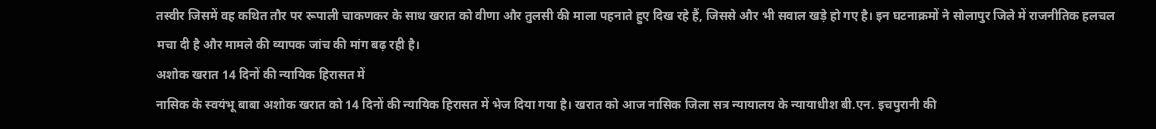तस्वीर जिसमें वह कथित तौर पर रूपाली चाकणकर के साथ खरात को वीणा और तुलसी की माला पहनाते हुए दिख रहे हैं, जिससे और भी सवाल खड़े हो गए है। इन घटनाक्रमों ने सोलापुर जिले में राजनीतिक हलचल मचा दी है और मामले की व्यापक जांच की मांग बढ़ रही है।
अशोक खरात 14 दिनों की न्यायिक हिरासत में
नासिक के स्वयंभू बाबा अशोक खरात को 14 दिनों की न्यायिक हिरासत में भेज दिया गया है। खरात को आज नासिक जिला सत्र न्यायालय के न्यायाधीश बी.एन. इचपुरानी की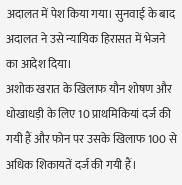अदालत में पेश किया गया। सुनवाई के बाद अदालत ने उसे न्यायिक हिरासत में भेजने का आदेश दिया।
अशोक खरात के खिलाफ यौन शोषण और धोखाधड़ी के लिए 10 प्राथमिकियां दर्ज की गयी हैं और फोन पर उसके खिलाफ 100 से अधिक शिकायतें दर्ज की गयी हैं।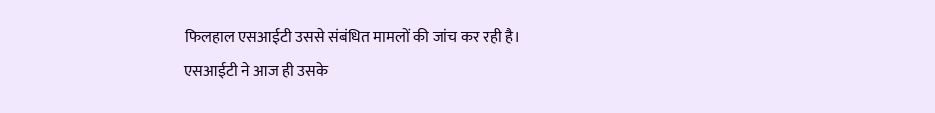फिलहाल एसआईटी उससे संबंधित मामलों की जांच कर रही है।
एसआईटी ने आज ही उसके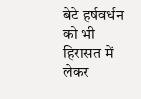बेटे हर्षवर्धन को भी हिरासत में लेकर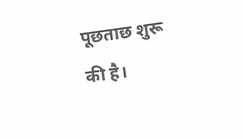पूछताछ शुरू की है।